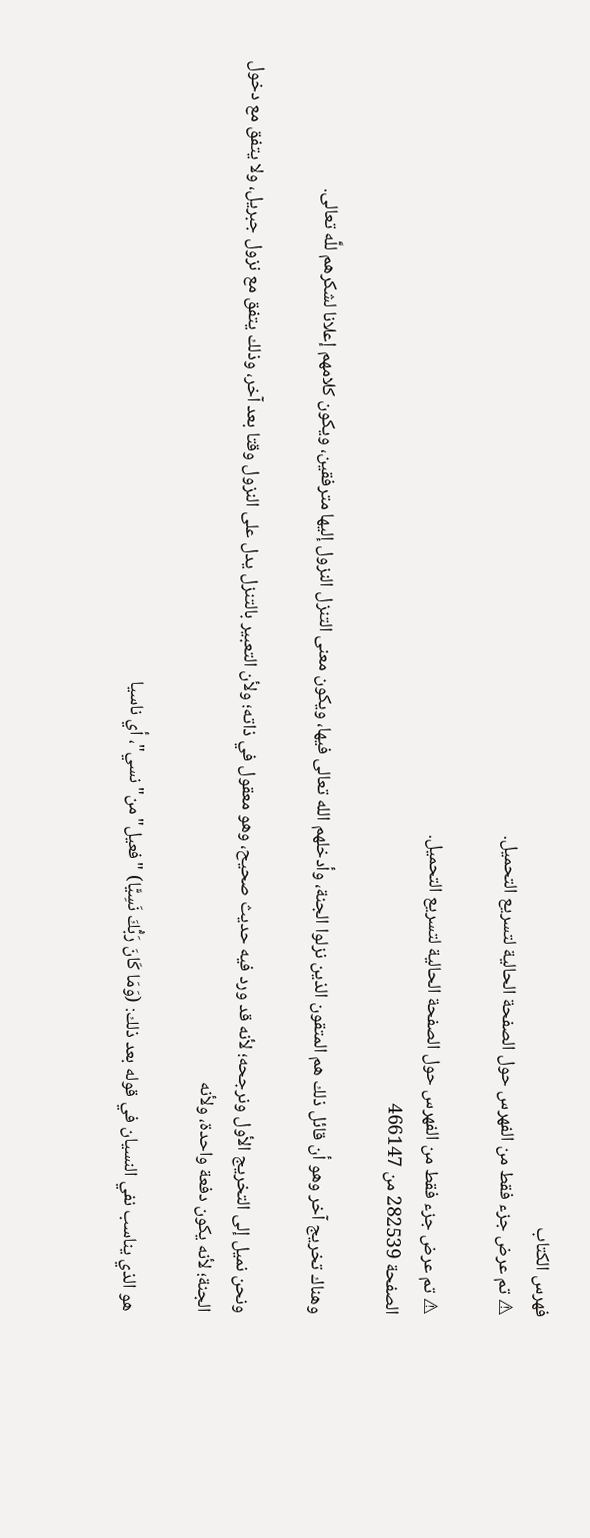فهرس الكتاب
⚠ تم عرض جزء فقط من الفهرس حول الصفحة الحالية لتسريع التحميل.

⚠ تم عرض جزء فقط من الفهرس حول الصفحة الحالية لتسريع التحميل.
الصفحة 282539 من 466147

وهناك تخريج آخر وهو أن قائل ذلك هم المتقون الذين نزلوا الجنة، وأدخلهم الله تعالى فيها، ويكون معنى التنزل النزول إليها مترفقين، ويكون كلامهم إعلانا لشكرهم للَّه تعالى.

ونحن نميل إلى التخريج الأول ونرجحه؛ لأنه قد ورد فيه حديث صحيح، وهو معقول في ذاته؛ ولأن التعبير بالتنزل يدل على النزول وقتا بعد آخر، وذلك يتفق مع نزول جبريل، ولا يتفق مع دخول الجنة؛ لأنه يكون دفعة واحدة، ولأنه

هو الذي يناسب نفي النسيان في قوله بعد ذلك: (وَمَا كَانَ رَبُّكَ نَسِيًّا) "فعيل"من"نسي"، أي ناسيا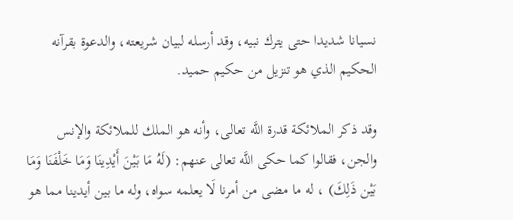نسيانا شديدا حتى يترك نبيه، وقد أرسله لبيان شريعته، والدعوة بقرآنه الحكيم الذي هو تنزيل من حكيم حميد.

وقد ذكر الملائكة قدرة اللَّه تعالى، وأنه هو الملك للملائكة والإنس والجن، فقالوا كما حكى اللَّه تعالى عنهم: (لَهُ مَا بَيْنَ أَيْدِينَا وَمَا خَلْفَنَا وَمَا بَيْن ذَلِكَ) ، له ما مضى من أمرنا لَا يعلمه سواه، وله ما بين أيدينا مما هو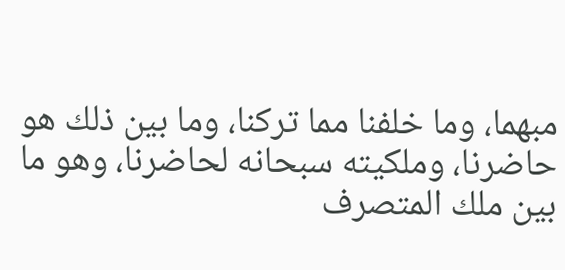مبهما، وما خلفنا مما تركنا، وما بين ذلك هو حاضرنا، وملكيته سبحانه لحاضرنا، وهو ما بين ملك المتصرف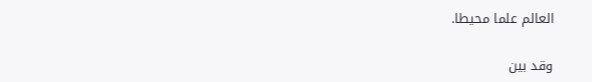العالم علما محيطا.

وقد بين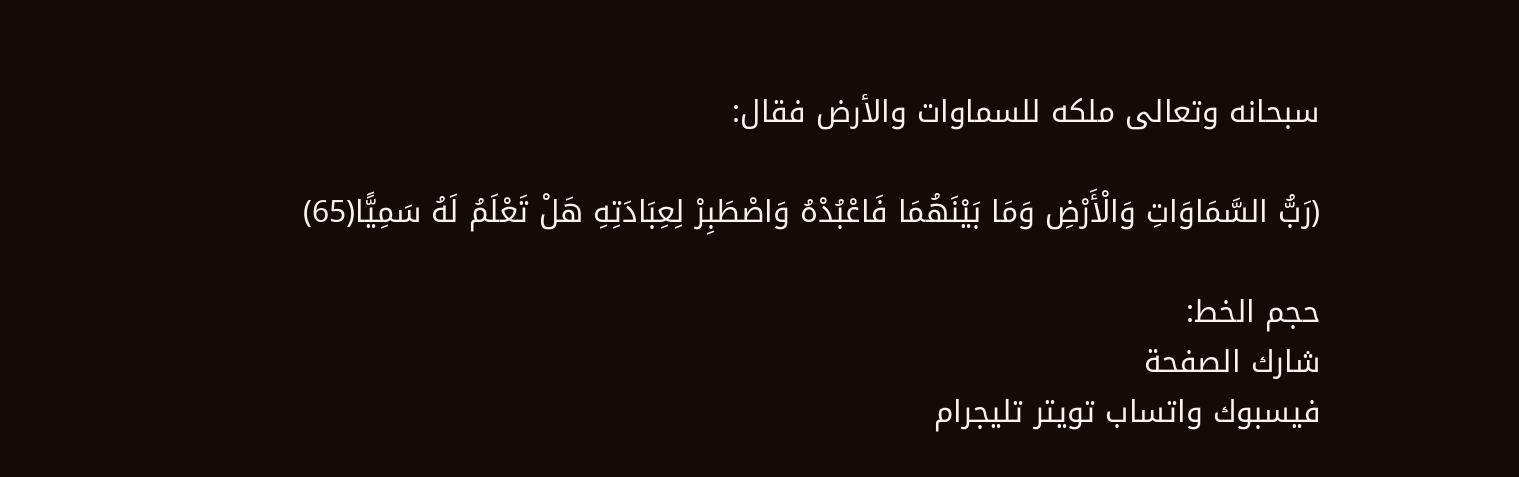سبحانه وتعالى ملكه للسماوات والأرض فقال:

(رَبُّ السَّمَاوَاتِ وَالْأَرْضِ وَمَا بَيْنَهُمَا فَاعْبُدْهُ وَاصْطَبِرْ لِعِبَادَتِهِ هَلْ تَعْلَمُ لَهُ سَمِيًّا(65)

حجم الخط:
شارك الصفحة
فيسبوك واتساب تويتر تليجرام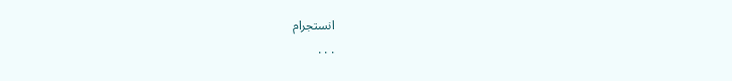انستجرام
. . .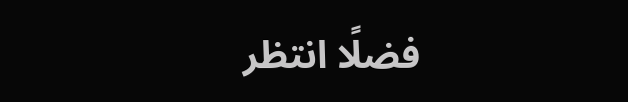فضلًا انتظر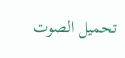تحميل الصوت